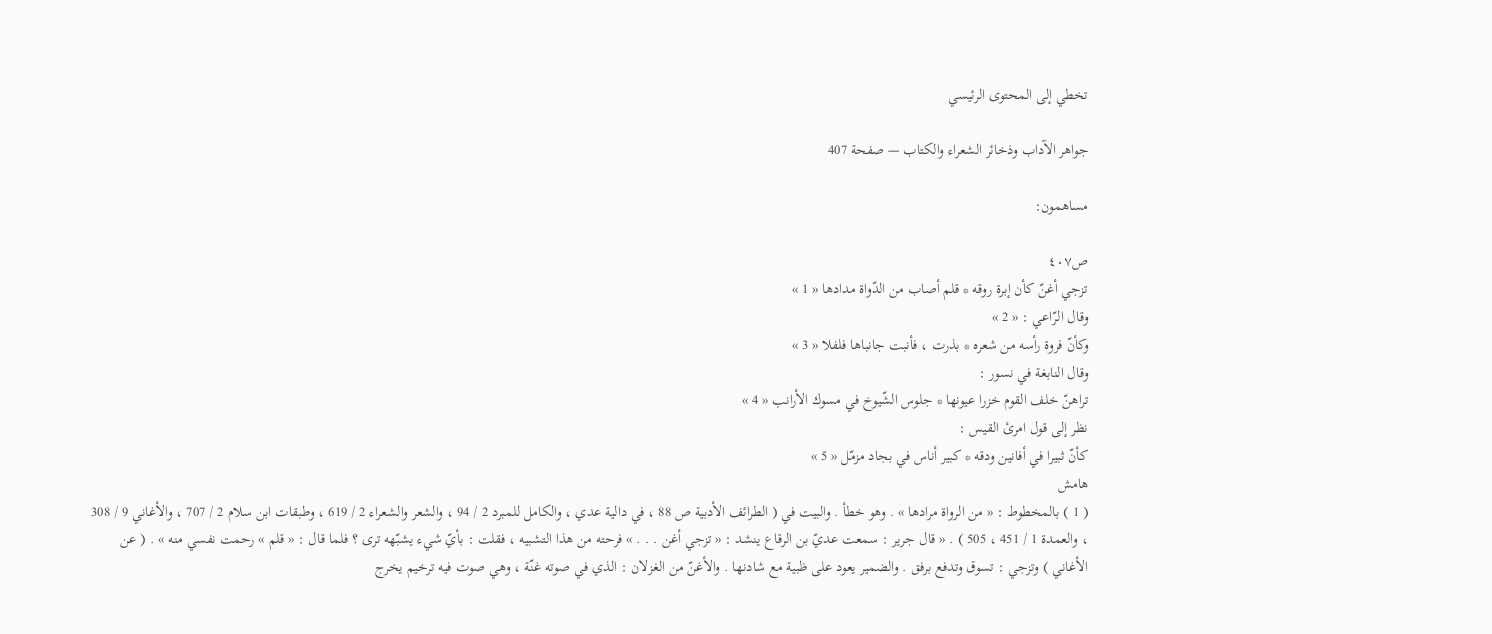تخطي إلى المحتوى الرئيسي

جواهر الآداب وذخائر الشعراء والكتاب — صفحة 407

مساهمون:

ص٤٠٧
تزجي أغنّ كأن إبرة روقه * قلم أصاب من الدّواة مدادها « 1 »
وقال الرّاعي : « 2 »
وكأنّ فروة رأسه من شعره * بذرت ، فأنبت جانباها فلفلا « 3 »
وقال النابغة في نسور :
تراهنّ خلف القوم خزرا عيونها * جلوس الشّيوخ في مسوك الأرانب « 4 »
نظر إلى قول امرئ القيس :
كأنّ ثبيرا في أفانين ودقه * كبير أناس في بجاد مزمّل « 5 »
هامش
( 1 ) بالمخطوط : « من الرواة مرادها » . وهو خطأ . والبيت في ( الطرائف الأدبية ص 88 ، في دالية عدي ، والكامل للمبرد 2 / 94 ، والشعر والشعراء 2 / 619 ، وطبقات ابن سلام 2 / 707 ، والأغاني 9 / 308 ، والعمدة 1 / 451 ، 505 ) . « قال جرير : سمعت عديّ بن الرقاع ينشد : « تزجي أغن . . . » فرحته من هذا التشبيه ، فقلت : بأيّ شيء يشبّهه ترى ؟ فلما قال : « قلم » رحمت نفسي منه » . ( عن الأغاني ) وتزجي : تسوق وتدفع برفق . والضمير يعود على ظبية مع شادنها . والأغنّ من الغزلان : الذي في صوته غنّة ، وهي صوت فيه ترخيم يخرج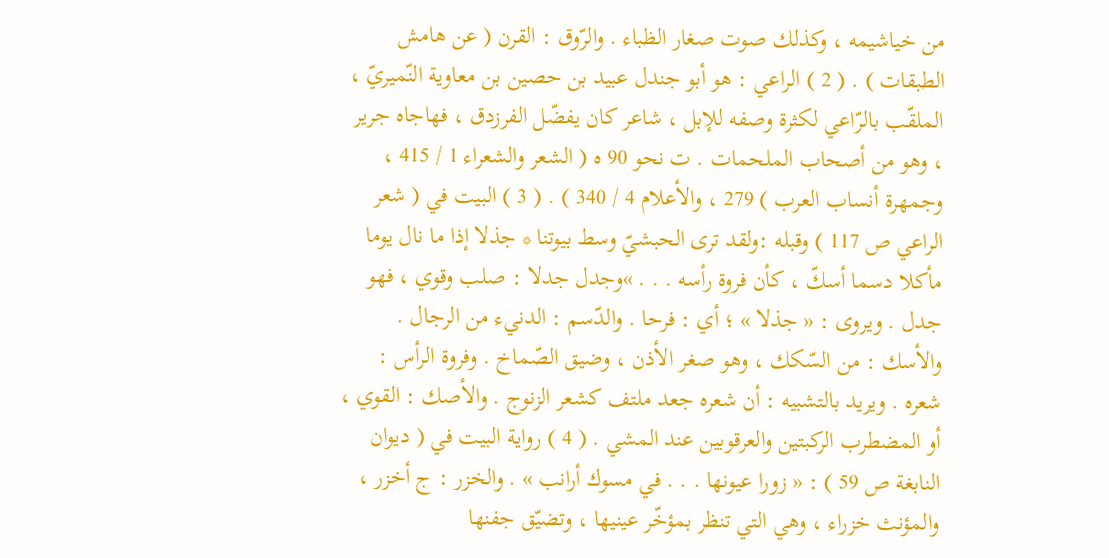من خياشيمه ، وكذلك صوت صغار الظباء . والرّوق : القرن ( عن هامش الطبقات ) . ( 2 ) الراعي : هو أبو جندل عبيد بن حصين بن معاوية النّميريّ ، الملقّب بالرّاعي لكثرة وصفه للإبل ، شاعر كان يفضّل الفرزدق ، فهاجاه جرير ، وهو من أصحاب الملحمات . ت نحو 90 ه ( الشعر والشعراء 1 / 415 ، وجمهرة أنساب العرب ) 279 ، والأعلام 4 / 340 ) . ( 3 ) البيت في ( شعر الراعي ص 117 ) وقبله :ولقد ترى الحبشيّ وسط بيوتنا * جذلا إذا ما نال يوما مأكلا دسما أسكّ ، كأن فروة رأسه . . . »وجدل جدلا : صلب وقوي ، فهو جدل . ويروى : « جذلا » ؛ أي : فرحا . والدّسم : الدنيء من الرجال . والأسك : من السّكك ، وهو صغر الأذن ، وضيق الصّماخ . وفروة الرأس : شعره . ويريد بالتشبيه : أن شعره جعد ملتف كشعر الزنوج . والأصك : القوي ، أو المضطرب الركبتين والعرقوبين عند المشي . ( 4 ) رواية البيت في ( ديوان النابغة ص 59 ) : « زورا عيونها . . . في مسوك أرانب » . والخزر : ج أخزر ، والمؤنث خزراء ، وهي التي تنظر بمؤخّر عينيها ، وتضيّق جفنها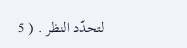لتحدّد النظر . ( 5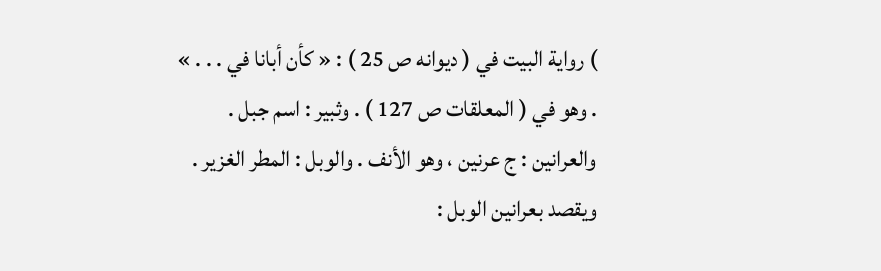) رواية البيت في ( ديوانه ص 25 ) : « كأن أبانا في . . . » . وهو في ( المعلقات ص 127 ) . وثبير : اسم جبل . والعرانين : ج عرنين ، وهو الأنف . والوبل : المطر الغزير . ويقصد بعرانين الوبل :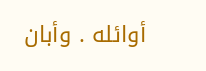أوائله . وأبان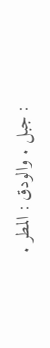: جبل . والودق : المطر .